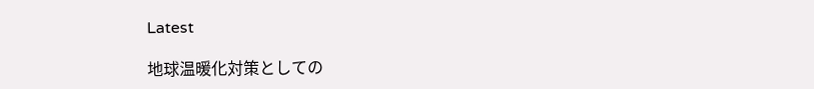Latest

地球温暖化対策としての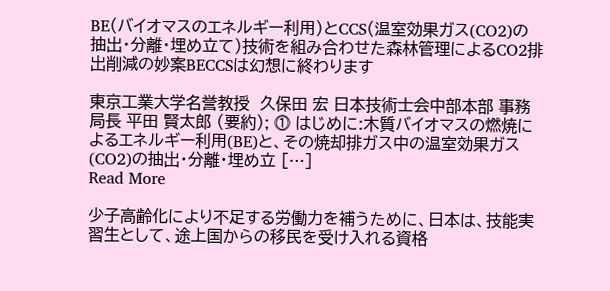BE(バイオマスのエネルギー利用)とCCS(温室効果ガス(CO2)の抽出・分離・埋め立て)技術を組み合わせた森林管理によるCO2排出削減の妙案BECCSは幻想に終わります

東京工業大学名誉教授  久保田 宏 日本技術士会中部本部 事務局長 平田 賢太郎 (要約); ⓵ はじめに:木質バイオマスの燃焼によるエネルギー利用(BE)と、その焼却排ガス中の温室効果ガス(CO2)の抽出・分離・埋め立 […]
Read More

少子高齢化により不足する労働力を補うために、日本は、技能実習生として、途上国からの移民を受け入れる資格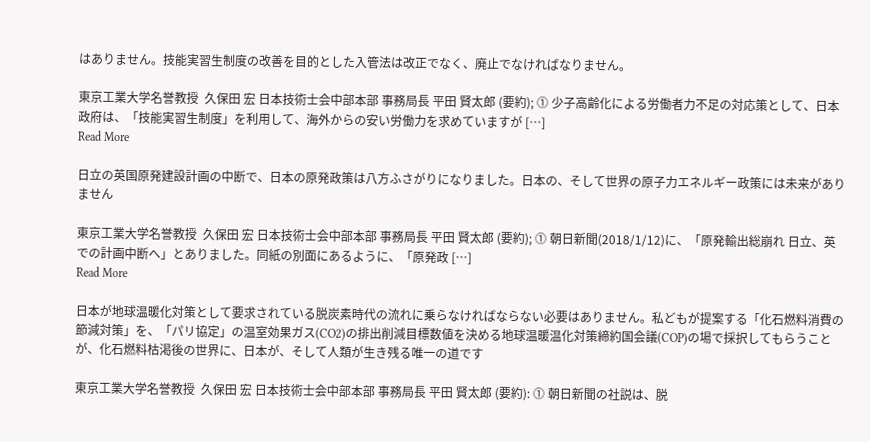はありません。技能実習生制度の改善を目的とした入管法は改正でなく、廃止でなければなりません。

東京工業大学名誉教授  久保田 宏 日本技術士会中部本部 事務局長 平田 賢太郎 (要約); ⓵ 少子高齢化による労働者力不足の対応策として、日本政府は、「技能実習生制度」を利用して、海外からの安い労働力を求めていますが […]
Read More

日立の英国原発建設計画の中断で、日本の原発政策は八方ふさがりになりました。日本の、そして世界の原子力エネルギー政策には未来がありません

東京工業大学名誉教授  久保田 宏 日本技術士会中部本部 事務局長 平田 賢太郎 (要約); ⓵ 朝日新聞(2018/1/12)に、「原発輸出総崩れ 日立、英での計画中断へ」とありました。同紙の別面にあるように、「原発政 […]
Read More

日本が地球温暖化対策として要求されている脱炭素時代の流れに乗らなければならない必要はありません。私どもが提案する「化石燃料消費の節減対策」を、「パリ協定」の温室効果ガス(CO2)の排出削減目標数値を決める地球温暖温化対策締約国会議(COP)の場で採択してもらうことが、化石燃料枯渇後の世界に、日本が、そして人類が生き残る唯一の道です

東京工業大学名誉教授  久保田 宏 日本技術士会中部本部 事務局長 平田 賢太郎 (要約): ⓵ 朝日新聞の社説は、脱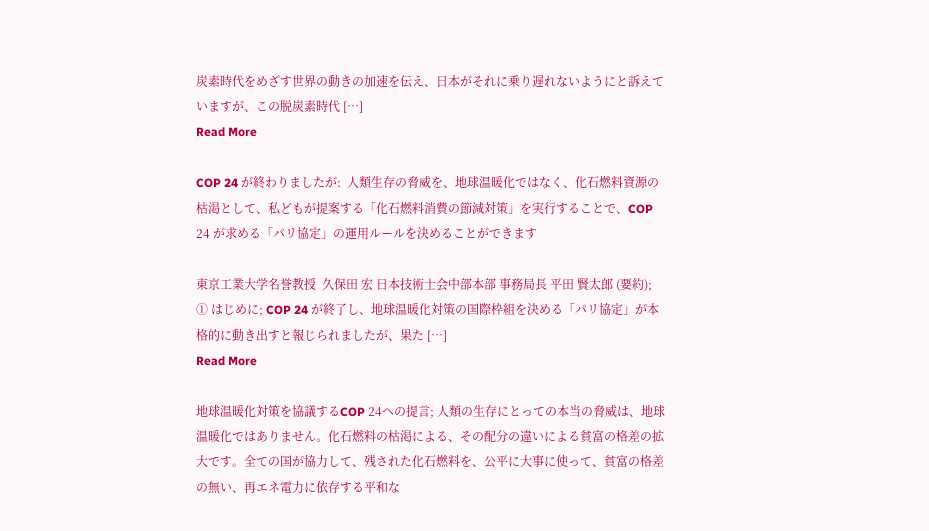炭素時代をめざす世界の動きの加速を伝え、日本がそれに乗り遅れないようにと訴えていますが、この脱炭素時代 […]
Read More

COP 24 が終わりましたが:  人類生存の脅威を、地球温暖化ではなく、化石燃料資源の枯渇として、私どもが提案する「化石燃料消費の節減対策」を実行することで、COP 24 が求める「パリ協定」の運用ルールを決めることができます

東京工業大学名誉教授  久保田 宏 日本技術士会中部本部 事務局長 平田 賢太郎 (要約); ① はじめに; COP 24 が終了し、地球温暖化対策の国際枠組を決める「パリ協定」が本格的に動き出すと報じられましたが、果た […]
Read More

地球温暖化対策を協議するCOP 24への提言; 人類の生存にとっての本当の脅威は、地球温暖化ではありません。化石燃料の枯渇による、その配分の違いによる貧富の格差の拡大です。全ての国が協力して、残された化石燃料を、公平に大事に使って、貧富の格差の無い、再エネ電力に依存する平和な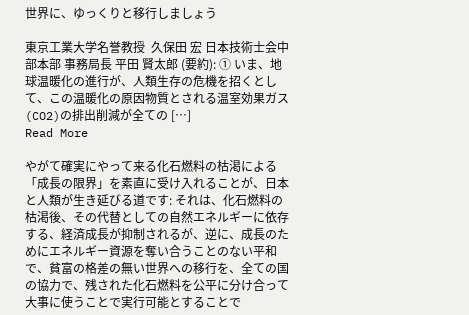世界に、ゆっくりと移行しましょう

東京工業大学名誉教授  久保田 宏 日本技術士会中部本部 事務局長 平田 賢太郎 (要約): ① いま、地球温暖化の進行が、人類生存の危機を招くとして、この温暖化の原因物質とされる温室効果ガス(CO2)の排出削減が全ての […]
Read More

やがて確実にやって来る化石燃料の枯渇による「成長の限界」を素直に受け入れることが、日本と人類が生き延びる道です: それは、化石燃料の枯渇後、その代替としての自然エネルギーに依存する、経済成長が抑制されるが、逆に、成長のためにエネルギー資源を奪い合うことのない平和で、貧富の格差の無い世界への移行を、全ての国の協力で、残された化石燃料を公平に分け合って大事に使うことで実行可能とすることで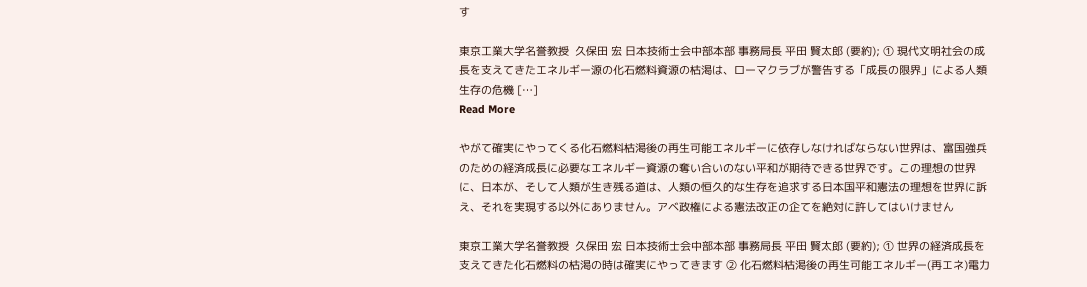す

東京工業大学名誉教授  久保田 宏 日本技術士会中部本部 事務局長 平田 賢太郎 (要約); ① 現代文明社会の成長を支えてきたエネルギー源の化石燃料資源の枯渇は、ローマクラブが警告する「成長の限界」による人類生存の危機 […]
Read More

やがて確実にやってくる化石燃料枯渇後の再生可能エネルギーに依存しなければならない世界は、富国強兵のための経済成長に必要なエネルギー資源の奪い合いのない平和が期待できる世界です。この理想の世界に、日本が、そして人類が生き残る道は、人類の恒久的な生存を追求する日本国平和憲法の理想を世界に訴え、それを実現する以外にありません。アベ政権による憲法改正の企てを絶対に許してはいけません

東京工業大学名誉教授  久保田 宏 日本技術士会中部本部 事務局長 平田 賢太郎 (要約); ① 世界の経済成長を支えてきた化石燃料の枯渇の時は確実にやってきます ② 化石燃料枯渇後の再生可能エネルギー(再エネ)電力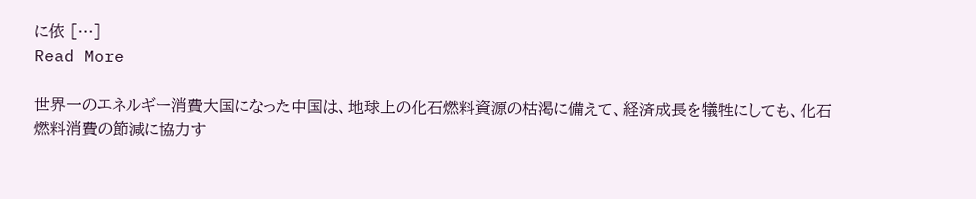に依 […]
Read More

世界一のエネルギー消費大国になった中国は、地球上の化石燃料資源の枯渇に備えて、経済成長を犠牲にしても、化石燃料消費の節減に協力す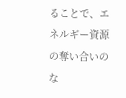ることで、エネルギー資源の奪い合いのな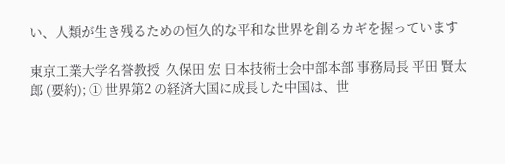い、人類が生き残るための恒久的な平和な世界を創るカギを握っています

東京工業大学名誉教授  久保田 宏 日本技術士会中部本部 事務局長 平田 賢太郎 (要約); ① 世界第2 の経済大国に成長した中国は、世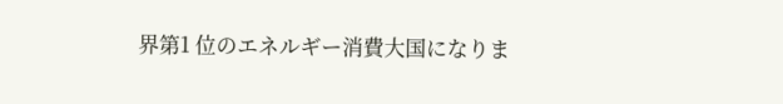界第1 位のエネルギー消費大国になりま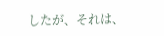したが、それは、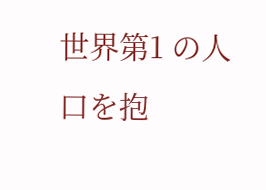世界第1 の人口を抱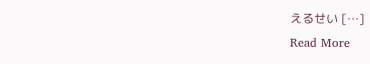えるせい […]
Read More